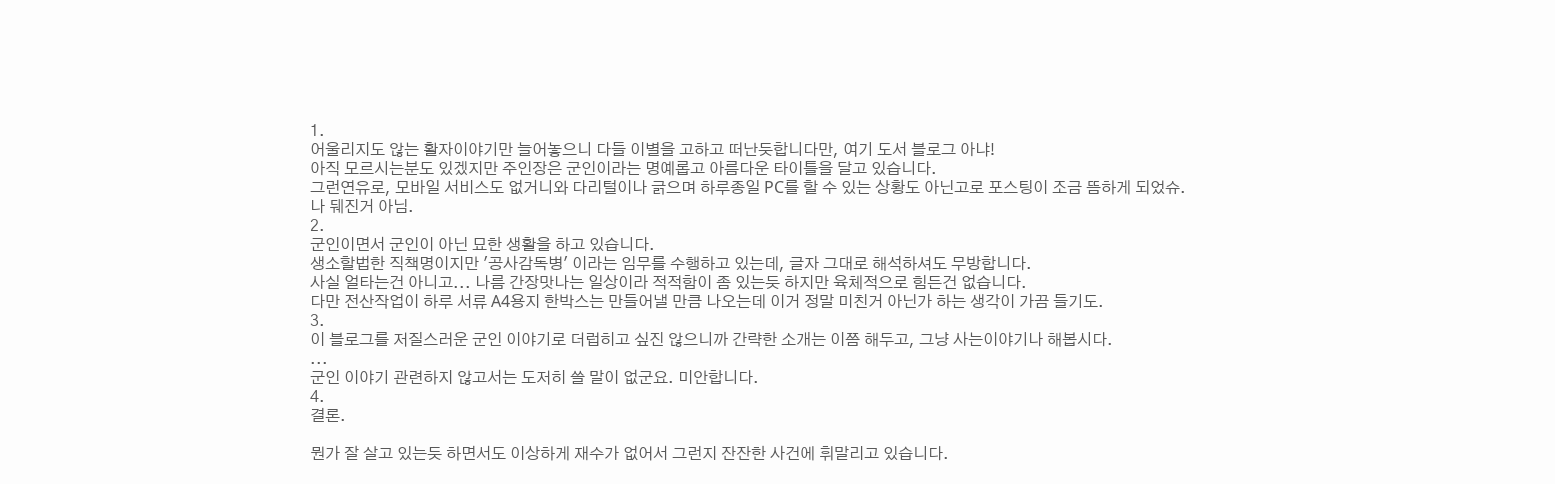1.
어울리지도 않는 활자이야기만 늘어놓으니 다들 이별을 고하고 떠난듯합니다만, 여기 도서 블로그 아냐!
아직 모르시는분도 있겠지만 주인장은 군인이라는 명예롭고 아름다운 타이틀을 달고 있습니다.
그런연유로, 모바일 서비스도 없거니와 다리털이나 긁으며 하루종일 PC를 할 수 있는 상황도 아닌고로 포스팅이 조금 뜸하게 되었슈.
나 뒈진거 아님.
2.
군인이면서 군인이 아닌 묘한 생활을 하고 있습니다.
생소할법한 직책명이지만 '공사감독병' 이라는 임무를 수행하고 있는데, 글자 그대로 해석하셔도 무방합니다.
사실 얼타는건 아니고... 나름 간장맛나는 일상이라 적적함이 좀 있는듯 하지만 육체적으로 힘든건 없습니다.
다만 전산작업이 하루 서류 A4용지 한박스는 만들어낼 만큼 나오는데 이거 정말 미친거 아닌가 하는 생각이 가끔 들기도.
3.
이 블로그를 저질스러운 군인 이야기로 더럽히고 싶진 않으니까 간략한 소개는 이쯤 해두고, 그냥 사는이야기나 해봅시다.
...
군인 이야기 관련하지 않고서는 도저히 쓸 말이 없군요. 미안합니다.
4.
결론.

뭔가 잘 살고 있는듯 하면서도 이상하게 재수가 없어서 그런지 잔잔한 사건에 휘말리고 있습니다.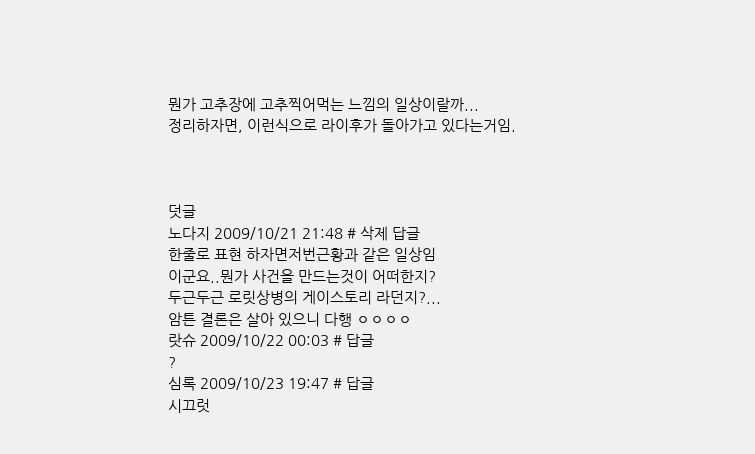뭔가 고추장에 고추찍어먹는 느낌의 일상이랄까...
정리하자면, 이런식으로 라이후가 돌아가고 있다는거임.



덧글
노다지 2009/10/21 21:48 # 삭제 답글
한줄로 표현 하자면저번근황과 같은 일상임
이군요..뭔가 사건을 만드는것이 어떠한지?
두근두근 로릿상병의 게이스토리 라던지?...
암튼 결론은 살아 있으니 다행 ㅇㅇㅇㅇ
랏슈 2009/10/22 00:03 # 답글
?
심록 2009/10/23 19:47 # 답글
시끄럿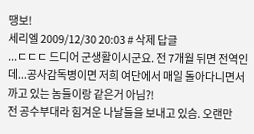땡보!
세리엘 2009/12/30 20:03 # 삭제 답글
...ㄷㄷㄷ 드디어 군생활이시군요. 전 7개월 뒤면 전역인데...공사감독병이면 저희 여단에서 매일 돌아다니면서 까고 있는 놈들이랑 같은거 아님?!
전 공수부대라 힘겨운 나날들을 보내고 있슴. 오랜만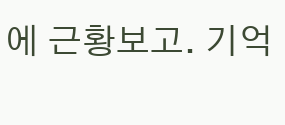에 근황보고. 기억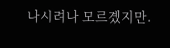나시려나 모르곘지만.